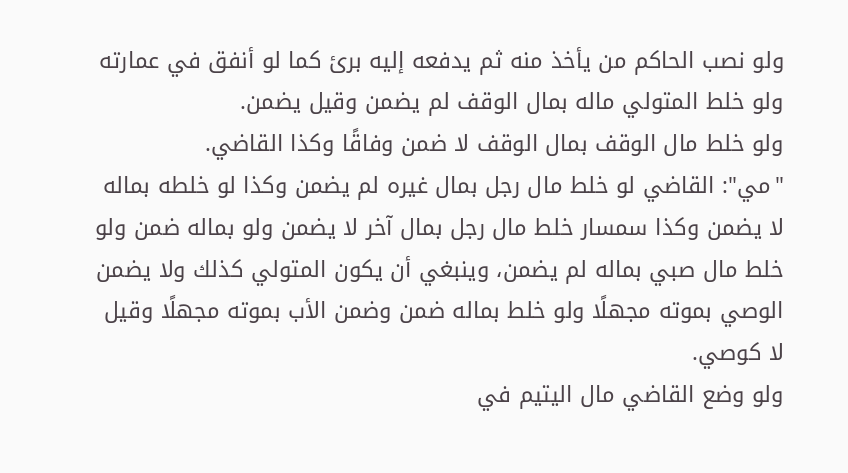ولو نصب الحاكم من يأخذ منه ثم يدفعه إليه برئ كما لو أنفق في عمارته ولو خلط المتولي ماله بمال الوقف لم يضمن وقيل يضمن.
ولو خلط مال الوقف بمال الوقف لا ضمن وفاقًا وكذا القاضي.
"مي": القاضي لو خلط مال رجل بمال غيره لم يضمن وكذا لو خلطه بماله لا يضمن وكذا سمسار خلط مال رجل بمال آخر لا يضمن ولو بماله ضمن ولو خلط مال صبي بماله لم يضمن، وينبغي أن يكون المتولي كذلك ولا يضمن الوصي بموته مجهلًا ولو خلط بماله ضمن وضمن الأب بموته مجهلًا وقيل لا كوصي.
ولو وضع القاضي مال اليتيم في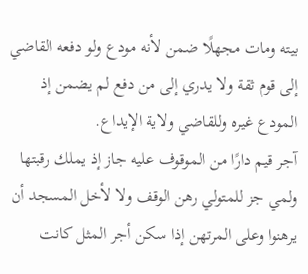بيته ومات مجهلًا ضمن لأنه مودع ولو دفعه القاضي إلى قوم ثقة ولا يدري إلى من دفع لم يضمن إذ المودع غيره وللقاضي ولاية الإيداع.
آجر قيم دارًا من الموقوف عليه جاز إذ يملك رقبتها ولمي جز للمتولي رهن الوقف ولا لأخل المسجد أن يرهنوا وعلى المرتهن إذا سكن أجر المثل كانت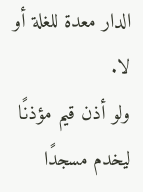الدار معدة للغلة أو لا.
ولو أذن قيم مؤذنًا ليخدم مسجدًا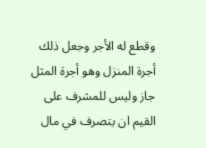وقطع له الأجر وجعل ذلك أجرة المنزل وهو أجرة المثل جاز وليس للمشرف على القيم ان يتصرف في مال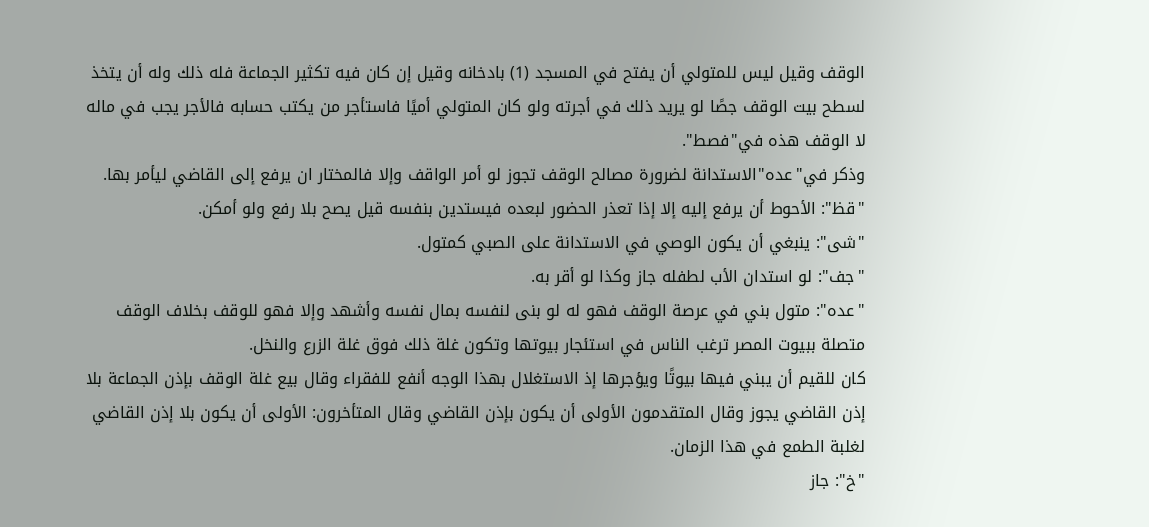الوقف وقيل ليس للمتولي أن يفتح في المسجد (1) بادخانه وقيل إن كان فيه تكثير الجماعة فله ذلك وله أن يتخذ لسطح بيت الوقف جصًا لو يريد ذلك في أجرته ولو كان المتولي أميًا فاستأجر من يكتب حسابه فالأجر يجب في ماله لا الوقف هذه في"فصط".
وذكر في"عده"الاستدانة لضرورة مصالح الوقف تجوز لو أمر الواقف وإلا فالمختار ان يرفع إلى القاضي ليأمر بها.
"قظ": الأحوط أن يرفع إليه إلا إذا تعذر الحضور لبعده فيستدين بنفسه قيل يصح بلا رفع ولو أمكن.
"شى": ينبغي أن يكون الوصي في الاستدانة على الصبي كمتول.
"جف": لو استدان الأب لطفله جاز وكذا لو أقر به.
"عده": متول بني في عرصة الوقف فهو له لو بنى لنفسه بمال نفسه وأشهد وإلا فهو للوقف بخلاف الوقف متصلة ببيوت المصر ترغب الناس في استئجار بيوتها وتكون غلة ذلك فوق غلة الزرع والنخل.
كان للقيم أن يبني فيها بيوتًا ويؤجرها إذ الاستغلال بهذا الوجه أنفع للفقراء وقال بيع غلة الوقف بإذن الجماعة بلا إذن القاضي يجوز وقال المتقدمون الأولى أن يكون بإذن القاضي وقال المتأخرون: الأولى أن يكون بلا إذن القاضي لغلبة الطمع في هذا الزمان.
"خ": جاز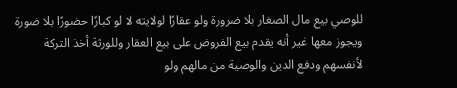للوصي بيع مال الصغار بلا ضرورة ولو عقارًا لولايته لا لو كبارًا حضورًا بلا ضورة ويجوز معها غير أنه يقدم بيع الفروض على بيع العقار وللورثة أخذ التركة لأنفسهم ودفع الدين والوصية من مالهم ولو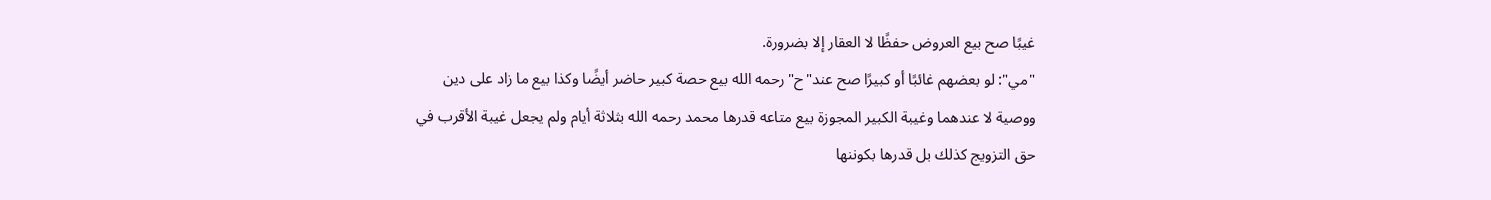غيبًا صح بيع العروض حفظًا لا العقار إلا بضرورة.
"مي": لو بعضهم غائبًا أو كبيرًا صح عند"ح"رحمه الله بيع حصة كبير حاضر أيضًا وكذا بيع ما زاد على دين ووصية لا عندهما وغيبة الكبير المجوزة بيع متاعه قدرها محمد رحمه الله بثلاثة أيام ولم يجعل غيبة الأقرب في حق التزويج كذلك بل قدرها بكوننها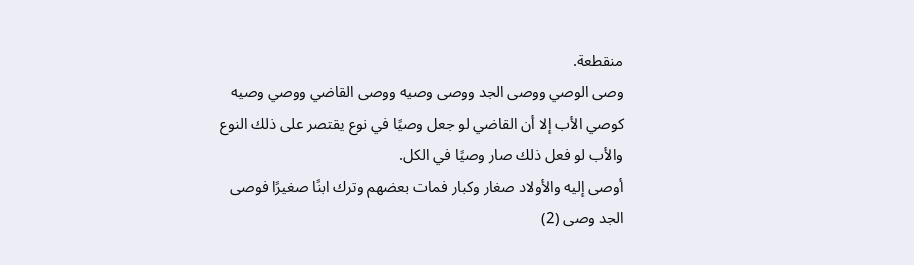منقطعة.
وصى الوصي ووصى الجد ووصى وصيه ووصى القاضي ووصي وصيه كوصي الأب إلا أن القاضي لو جعل وصيًا في نوع يقتصر على ذلك النوع والأب لو فعل ذلك صار وصيًا في الكل.
أوصى إليه والأولاد صغار وكبار فمات بعضهم وترك ابنًا صغيرًا فوصى الجد وصى (2)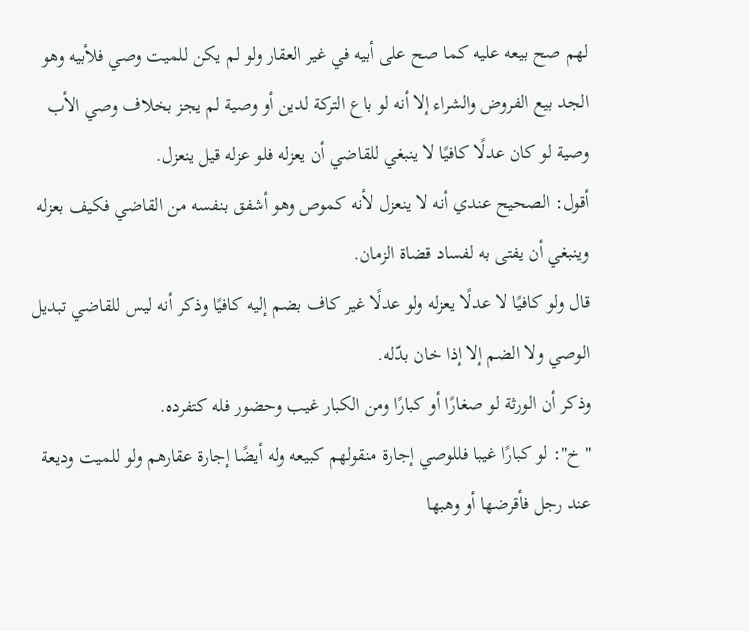لهم صح بيعه عليه كما صح على أبيه في غير العقار ولو لم يكن للميت وصي فلأبيه وهو الجد بيع الفروض والشراء إلا أنه لو باع التركة لدين أو وصية لم يجز بخلاف وصي الأب وصية لو كان عدلًا كافيًا لا ينبغي للقاضي أن يعزله فلو عزله قيل ينعزل.
أقول: الصحيح عندي أنه لا ينعزل لأنه كموص وهو أشفق بنفسه من القاضي فكيف بعزله وينبغي أن يفتى به لفساد قضاة الزمان.
قال ولو كافيًا لا عدلًا يعزله ولو عدلًا غير كاف بضم إليه كافيًا وذكر أنه ليس للقاضي تبديل الوصي ولا الضم إلا إذا خان بدّله.
وذكر أن الورثة لو صغارًا أو كبارًا ومن الكبار غيب وحضور فله كتفرده.
"خ": لو كبارًا غيبا فللوصي إجارة منقولهم كبيعه وله أيضًا إجارة عقارهم ولو للميت وديعة عند رجل فأقرضها أو وهبها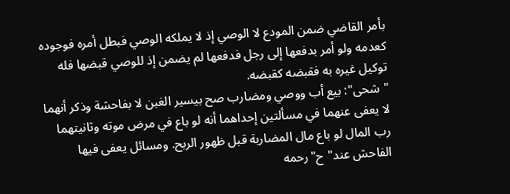بأمر القاضي ضمن المودع لا الوصي إذ لا يملكه الوصي فبطل أمره فوجوده كعدمه ولو أمر بدفعها إلى رجل فدفعها لم يضمن إذ للوصي قبضها فله توكيل غيره به فقبضه كقبضه.
"شحى": بيع أب ووصي ومضارب صح بيسير الغبن لا بفاحشة وذكر أنهما لا يعفى عنهما في مسألتين إحداهما أنه لو باع في مرض موته وثانيتهما رب المال لو باع مال المضاربة قبل ظهور الربح. ومسائل يعفى فيها الفاحش عند"ح"رحمه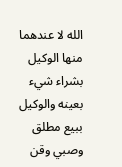الله لا عندهما منها الوكيل بشراء شيء بعينه والوكيل ببيع مطلق وصبي وقن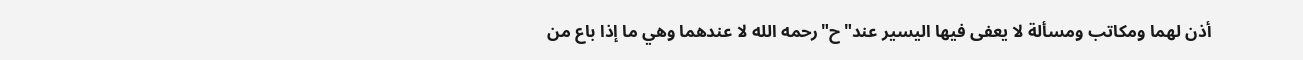أذن لهما ومكاتب ومسألة لا يعفى فيها اليسير عند"ح"رحمه الله لا عندهما وهي ما إذا باع من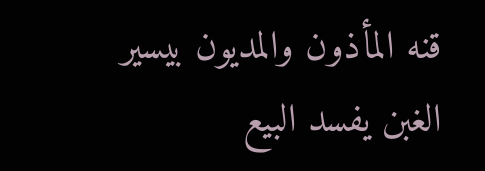قنه المأذون والمديون بيسير الغبن يفسد البيع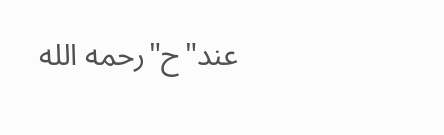عند"ح"رحمه الله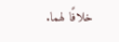خلافًا لهما.